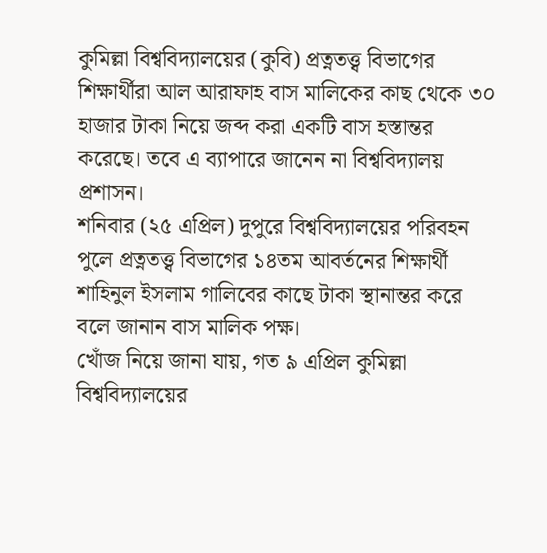কুমিল্লা বিশ্ববিদ্যালয়ের (কুবি) প্রত্নতত্ত্ব বিভাগের শিক্ষার্থীরা আল আরাফাহ বাস মালিকের কাছ থেকে ৩০ হাজার টাকা নিয়ে জব্দ করা একটি বাস হস্তান্তর করেছে। তবে এ ব্যাপারে জানেন না বিশ্ববিদ্যালয় প্রশাসন।
শনিবার (২৫ এপ্রিল) দুপুরে বিশ্ববিদ্যালয়ের পরিবহন পুলে প্রত্নতত্ত্ব বিভাগের ১৪তম আবর্তনের শিক্ষার্থী শাহিনুল ইসলাম গালিবের কাছে টাকা স্থানান্তর করে বলে জানান বাস মালিক পক্ষ।
খোঁজ নিয়ে জানা যায়, গত ৯ এপ্রিল কুমিল্লা বিশ্ববিদ্যালয়ের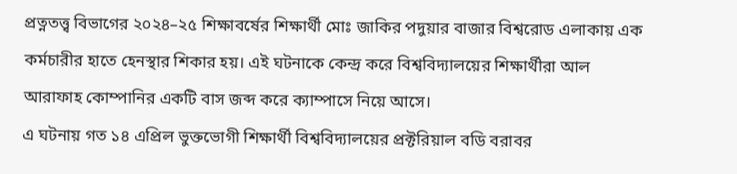প্রত্নতত্ত্ব বিভাগের ২০২৪–২৫ শিক্ষাবর্ষের শিক্ষার্থী মোঃ জাকির পদুয়ার বাজার বিশ্বরোড এলাকায় এক কর্মচারীর হাতে হেনস্থার শিকার হয়। এই ঘটনাকে কেন্দ্র করে বিশ্ববিদ্যালয়ের শিক্ষার্থীরা আল আরাফাহ কোম্পানির একটি বাস জব্দ করে ক্যাম্পাসে নিয়ে আসে।
এ ঘটনায় গত ১৪ এপ্রিল ভুক্তভোগী শিক্ষার্থী বিশ্ববিদ্যালয়ের প্রক্টরিয়াল বডি বরাবর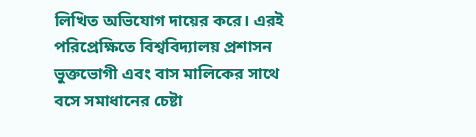লিখিত অভিযোগ দায়ের করে। এরই পরিপ্রেক্ষিতে বিশ্ববিদ্যালয় প্রশাসন ভুক্তভোগী এবং বাস মালিকের সাথে বসে সমাধানের চেষ্টা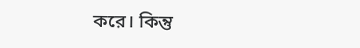করে। কিন্তু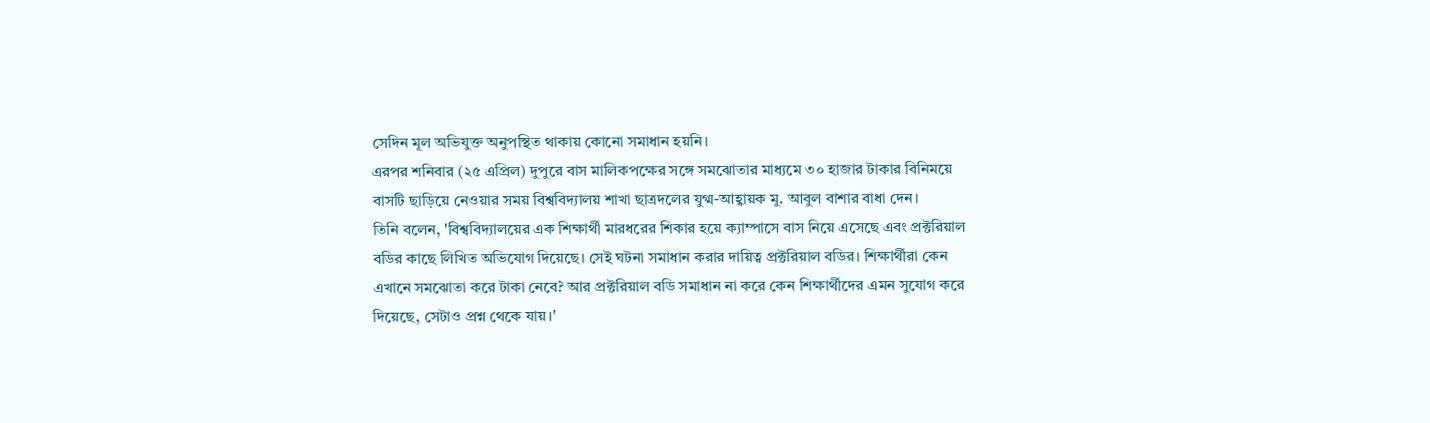সেদিন মূল অভিযুক্ত অনুপস্থিত থাকায় কোনো সমাধান হয়নি।
এরপর শনিবার (২৫ এপ্রিল) দুপুরে বাস মালিকপক্ষের সঙ্গে সমঝোতার মাধ্যমে ৩০ হাজার টাকার বিনিময়ে বাসটি ছাড়িয়ে নেওয়ার সময় বিশ্ববিদ্যালয় শাখা ছাত্রদলের যুগ্ম-আহ্বায়ক মু. আবুল বাশার বাধা দেন।
তিনি বলেন, 'বিশ্ববিদ্যালয়ের এক শিক্ষার্থী মারধরের শিকার হয়ে ক্যাম্পাসে বাস নিয়ে এসেছে এবং প্রক্টরিয়াল বডির কাছে লিখিত অভিযোগ দিয়েছে। সেই ঘটনা সমাধান করার দায়িত্ব প্রক্টরিয়াল বডির। শিক্ষার্থীরা কেন এখানে সমঝোতা করে টাকা নেবে? আর প্রক্টরিয়াল বডি সমাধান না করে কেন শিক্ষার্থীদের এমন সুযোগ করে দিয়েছে, সেটাও প্রশ্ন থেকে যায়।'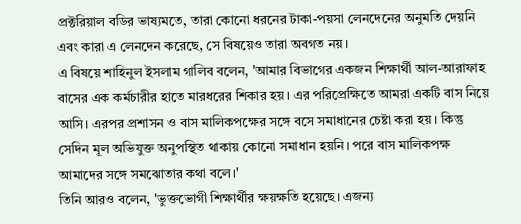প্রক্টরিয়াল বডির ভাষ্যমতে, তারা কোনো ধরনের টাকা-পয়সা লেনদেনের অনুমতি দেয়নি এবং কারা এ লেনদেন করেছে, সে বিষয়েও তারা অবগত নয়।
এ বিষয়ে শাহিনুল ইসলাম গালিব বলেন, 'আমার বিভাগের একজন শিক্ষার্থী আল-আরাফাহ বাসের এক কর্মচারীর হাতে মারধরের শিকার হয়। এর পরিপ্রেক্ষিতে আমরা একটি বাস নিয়ে আসি। এরপর প্রশাসন ও বাস মালিকপক্ষের সঙ্গে বসে সমাধানের চেষ্টা করা হয়। কিন্তু সেদিন মূল অভিযুক্ত অনুপস্থিত থাকায় কোনো সমাধান হয়নি। পরে বাস মালিকপক্ষ আমাদের সঙ্গে সমঝোতার কথা বলে।'
তিনি আরও বলেন, 'ভুক্তভোগী শিক্ষার্থীর ক্ষয়ক্ষতি হয়েছে। এজন্য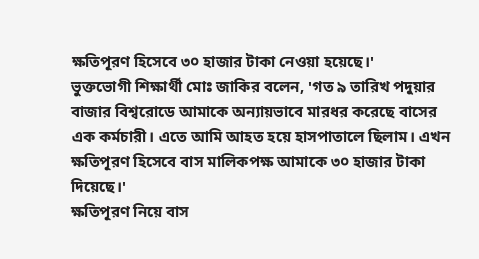ক্ষতিপূরণ হিসেবে ৩০ হাজার টাকা নেওয়া হয়েছে।'
ভুক্তভোগী শিক্ষার্থী মোঃ জাকির বলেন, 'গত ৯ তারিখ পদুয়ার বাজার বিশ্বরোডে আমাকে অন্যায়ভাবে মারধর করেছে বাসের এক কর্মচারী। এতে আমি আহত হয়ে হাসপাতালে ছিলাম। এখন ক্ষতিপূরণ হিসেবে বাস মালিকপক্ষ আমাকে ৩০ হাজার টাকা দিয়েছে।'
ক্ষতিপূরণ নিয়ে বাস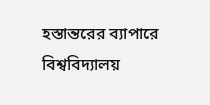হস্তান্তরের ব্যাপারে বিশ্ববিদ্যালয়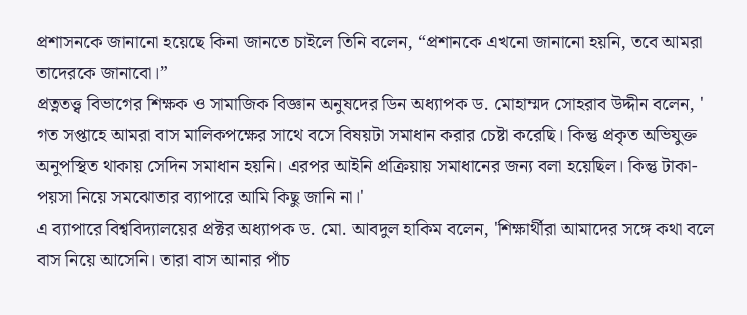প্রশাসনকে জানানো হয়েছে কিনা জানতে চাইলে তিনি বলেন, “প্রশানকে এখনো জানানো হয়নি, তবে আমরা তাদেরকে জানাবো।”
প্রত্নতত্ত্ব বিভাগের শিক্ষক ও সামাজিক বিজ্ঞান অনুষদের ডিন অধ্যাপক ড. মোহাম্মদ সোহরাব উদ্দীন বলেন, ' গত সপ্তাহে আমরা বাস মালিকপক্ষের সাথে বসে বিষয়টা সমাধান করার চেষ্টা করেছি। কিন্তু প্রকৃত অভিযুক্ত অনুপস্থিত থাকায় সেদিন সমাধান হয়নি। এরপর আইনি প্রক্রিয়ায় সমাধানের জন্য বলা হয়েছিল। কিন্তু টাকা-পয়সা নিয়ে সমঝোতার ব্যাপারে আমি কিছু জানি না।'
এ ব্যাপারে বিশ্ববিদ্যালয়ের প্রক্টর অধ্যাপক ড. মো. আবদুল হাকিম বলেন, 'শিক্ষার্থীরা আমাদের সঙ্গে কথা বলে বাস নিয়ে আসেনি। তারা বাস আনার পাঁচ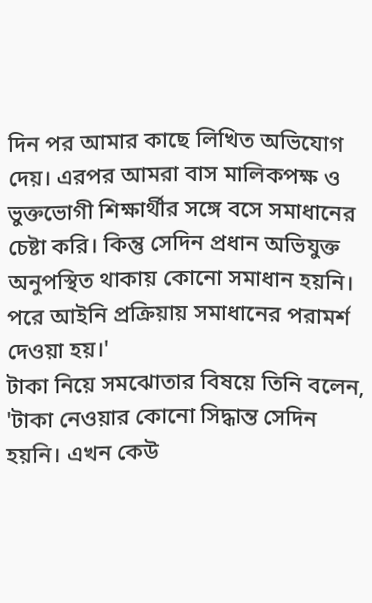দিন পর আমার কাছে লিখিত অভিযোগ দেয়। এরপর আমরা বাস মালিকপক্ষ ও ভুক্তভোগী শিক্ষার্থীর সঙ্গে বসে সমাধানের চেষ্টা করি। কিন্তু সেদিন প্রধান অভিযুক্ত অনুপস্থিত থাকায় কোনো সমাধান হয়নি। পরে আইনি প্রক্রিয়ায় সমাধানের পরামর্শ দেওয়া হয়।'
টাকা নিয়ে সমঝোতার বিষয়ে তিনি বলেন, 'টাকা নেওয়ার কোনো সিদ্ধান্ত সেদিন হয়নি। এখন কেউ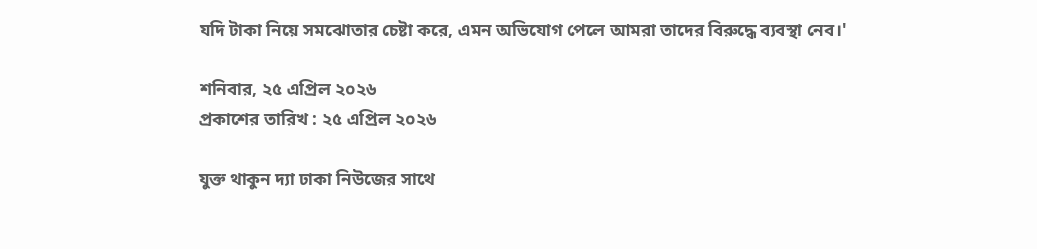যদি টাকা নিয়ে সমঝোতার চেষ্টা করে, এমন অভিযোগ পেলে আমরা তাদের বিরুদ্ধে ব্যবস্থা নেব।'

শনিবার, ২৫ এপ্রিল ২০২৬
প্রকাশের তারিখ : ২৫ এপ্রিল ২০২৬

যুক্ত থাকুন দ্যা ঢাকা নিউজের সাথে